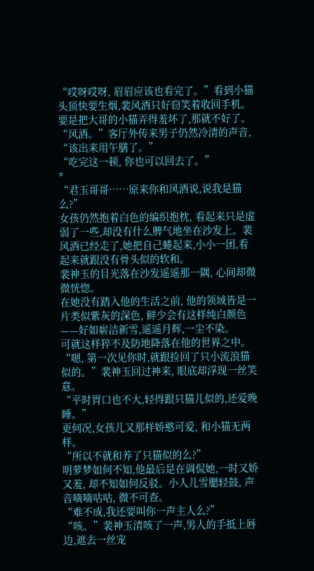“哎呀哎呀, 眉眉应该也看完了。”看到小猫头顶快要生烟,裴风酒只好窃笑着收回手机。
要是把大哥的小猫弄得羞坏了,那就不好了。
“风酒。”客厅外传来男子仍然冷清的声音, “该出来用午膳了。”
“吃完这一顿, 你也可以回去了。”
*
“君玉哥哥……原来你和风酒说,说我是猫么?”
女孩仍然抱着白色的编织抱枕, 看起来只是虚弱了一些,却没有什么脾气地坐在沙发上。裴风酒已经走了,她把自己蜷起来,小小一团,看起来就跟没有骨头似的软和。
裴神玉的目光落在沙发遥遥那一隅, 心间却微微恍惚。
在她没有踏入他的生活之前, 他的领域皆是一片类似紫灰的深色, 鲜少会有这样纯白颜色——好如崭洁新雪,遥遥月辉,一尘不染。
可就这样猝不及防地降落在他的世界之中。
“嗯, 第一次见你时,就跟捡回了只小流浪猫似的。”裴神玉回过神来, 眼底却浮现一丝笑意。
“平时胃口也不大,轻得跟只猫儿似的,还爱晚睡。”
更何况,女孩儿又那样娇憨可爱, 和小猫无两样。
“所以不就和养了只猫似的么?”
明萝梦如何不知,他最后是在调侃她,一时又娇又羞, 却不知如何反驳。小人儿雪腮轻鼓, 声音嘀嘀咕咕, 微不可查。
“难不成,我还要叫你一声主人么?”
“咳。”裴神玉清咳了一声,男人的手抵上唇边,遮去一丝宠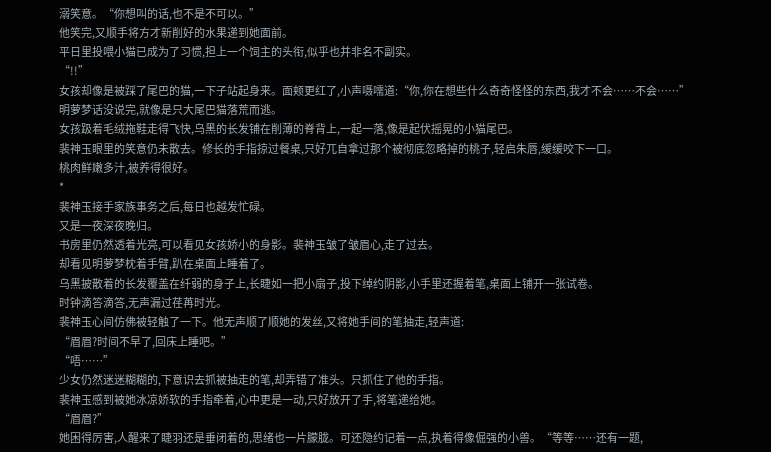溺笑意。“你想叫的话,也不是不可以。”
他笑完,又顺手将方才新削好的水果递到她面前。
平日里投喂小猫已成为了习惯,担上一个饲主的头衔,似乎也并非名不副实。
“!!”
女孩却像是被踩了尾巴的猫,一下子站起身来。面颊更红了,小声嗫嚅道:“你,你在想些什么奇奇怪怪的东西,我才不会……不会……”
明萝梦话没说完,就像是只大尾巴猫落荒而逃。
女孩趿着毛绒拖鞋走得飞快,乌黑的长发铺在削薄的脊背上,一起一落,像是起伏摇晃的小猫尾巴。
裴神玉眼里的笑意仍未散去。修长的手指掠过餐桌,只好兀自拿过那个被彻底忽略掉的桃子,轻启朱唇,缓缓咬下一口。
桃肉鲜嫩多汁,被养得很好。
*
裴神玉接手家族事务之后,每日也越发忙碌。
又是一夜深夜晚归。
书房里仍然透着光亮,可以看见女孩娇小的身影。裴神玉皱了皱眉心,走了过去。
却看见明萝梦枕着手臂,趴在桌面上睡着了。
乌黑披散着的长发覆盖在纤弱的身子上,长睫如一把小扇子,投下绰约阴影,小手里还握着笔,桌面上铺开一张试卷。
时钟滴答滴答,无声漏过荏苒时光。
裴神玉心间仿佛被轻触了一下。他无声顺了顺她的发丝,又将她手间的笔抽走,轻声道:
“眉眉?时间不早了,回床上睡吧。”
“唔……”
少女仍然迷迷糊糊的,下意识去抓被抽走的笔,却弄错了准头。只抓住了他的手指。
裴神玉感到被她冰凉娇软的手指牵着,心中更是一动,只好放开了手,将笔递给她。
“眉眉?”
她困得厉害,人醒来了睫羽还是垂闭着的,思绪也一片朦胧。可还隐约记着一点,执着得像倔强的小兽。“等等……还有一题,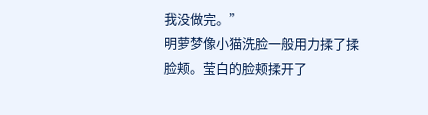我没做完。”
明萝梦像小猫洗脸一般用力揉了揉脸颊。莹白的脸颊揉开了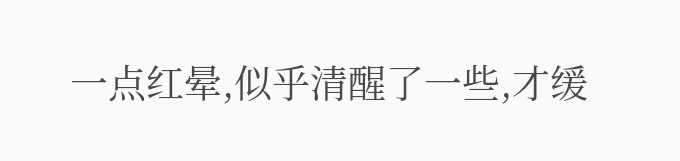一点红晕,似乎清醒了一些,才缓